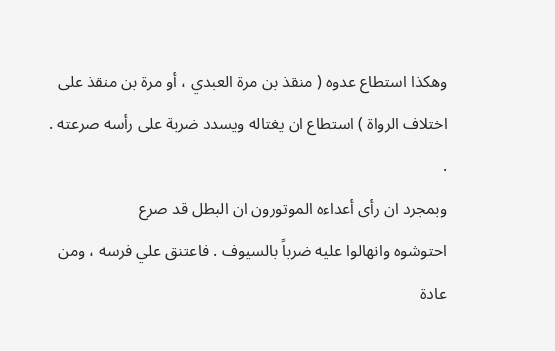وهكذا استطاع عدوه ( منقذ بن مرة العبدي ، أو مرة بن منقذ على اختلاف الرواة ) استطاع ان يغتاله ويسدد ضربة على رأسه صرعته . .
وبمجرد ان رأى أعداءه الموتورون ان البطل قد صرع
احتوشوه وانهالوا عليه ضرباً بالسيوف . فاعتنق علي فرسه ، ومن عادة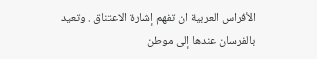الأفراس العربية ان تفهم إشارة الاعتناق . وتعيد بالفرسان عندها إلى موطن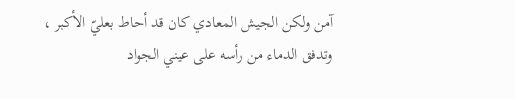آمن ولكن الجيش المعادي كان قد أحاط بعليّ الأكبر ، وتدفق الدماء من رأسه على عيني الجواد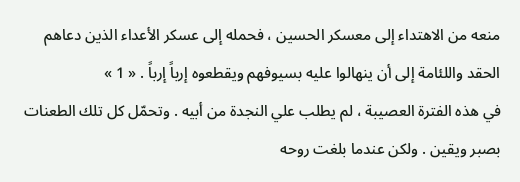منعه من الاهتداء إلى معسكر الحسين ، فحمله إلى عسكر الأعداء الذين دعاهم الحقد واللئامة إلى أن ينهالوا عليه بسيوفهم ويقطعوه إرباً إرباً . « 1 »
في هذه الفترة العصيبة ، لم يطلب علي النجدة من أبيه . وتحمّل كل تلك الطعنات بصبر ويقين . ولكن عندما بلغت روحه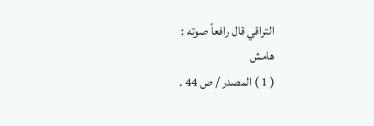التراقي قال رافعاً صوته :
هامش
( 1 ) المصدر / ص 44 .